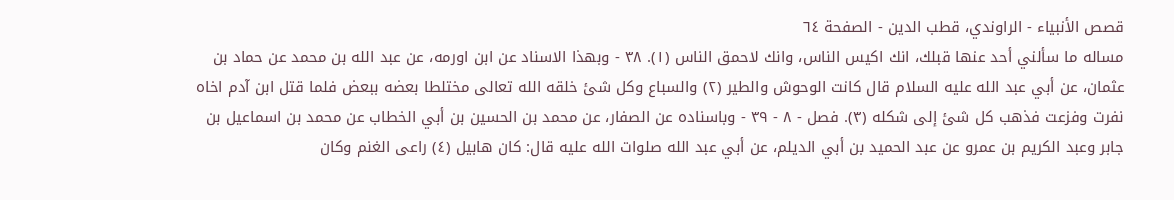قصص الأنبياء - الراوندي، قطب الدين - الصفحة ٦٤
مساله ما سألني أحد عنها قبلك، انك اكيس الناس، وانك لاحمق الناس (١). ٣٨ - وبهذا الاسناد عن ابن اورمه، عن عبد الله بن محمد عن حماد بن عثمان، عن أبي عبد الله عليه السلام قال كانت الوحوش والطير (٢) والسباع وكل شئ خلقه الله تعالى مختلطا بعضه ببعض فلما قتل ابن آدم اخاه نفرت وفزعت فذهب كل شئ إلى شكله (٣). فصل - ٨ - ٣٩ - وباسناده عن الصفار، عن محمد بن الحسين بن أبي الخطاب عن محمد بن اسماعيل بن جابر وعبد الكريم بن عمرو عن عبد الحميد بن أبي الديلم، عن أبي عبد الله صلوات الله عليه قال: كان هابيل (٤) راعى الغنم وكان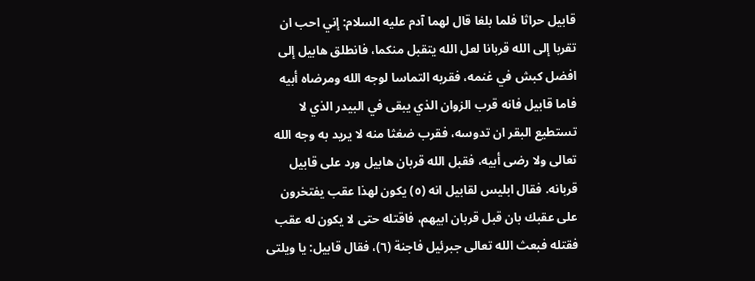قابيل حراثا فلما بلغا قال لهما آدم عليه السلام: إني احب ان تقربا إلى الله قربانا لعل الله يتقبل منكما، فانطلق هابيل إلى افضل كبش في غنمه، فقربه التماسا لوجه الله ومرضاه أبيه فاما قابيل فانه قرب الزوان الذي يبقى في البيدر الذي لا تستطيع البقر ان تدوسه، فقرب ضغثا منه لا يريد به وجه الله تعالى ولا رضى أبيه، فقبل الله قربان هابيل ورد على قابيل قربانه. فقال ابليس لقابيل انه (٥) يكون لهذا عقب يفتخرون على عقبك بان قبل قربان ابيهم، فاقتله حتى لا يكون له عقب فقتله فبعث الله تعالى جبرئيل فاجنة (٦)، فقال قابيل: يا ويلتى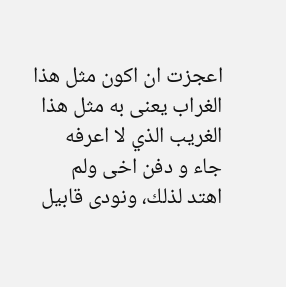اعجزت ان اكون مثل هذا الغراب يعنى به مثل هذا الغريب الذي لا اعرفه جاء و دفن اخى ولم اهتد لذلك، ونودى قابيل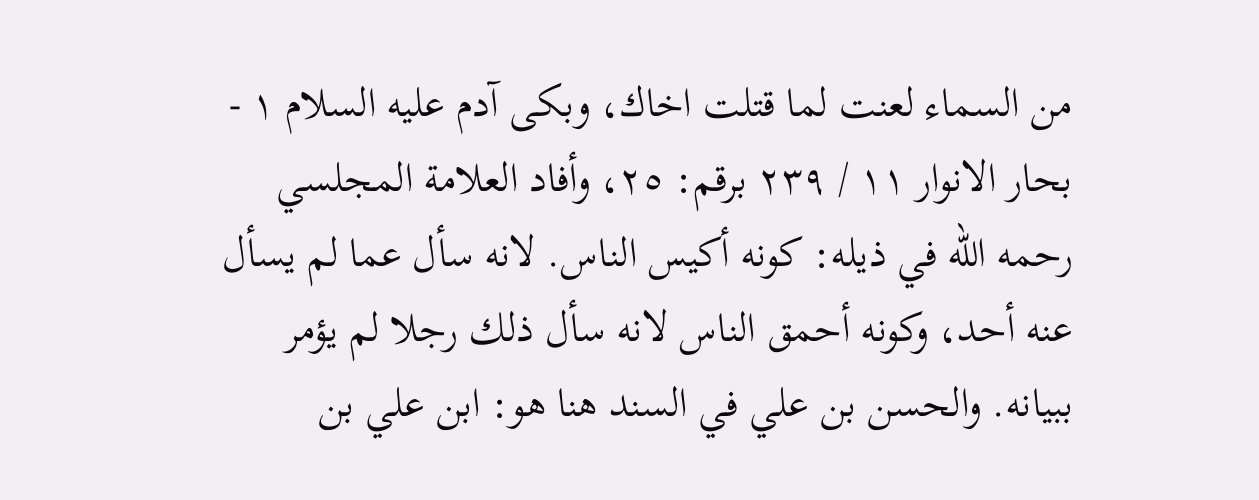من السماء لعنت لما قتلت اخاك، وبكى آدم عليه السلام ١ - بحار الانوار ١١ / ٢٣٩ برقم: ٢٥، وأفاد العلامة المجلسي رحمه الله في ذيله: كونه أكيس الناس. لانه سأل عما لم يسأل عنه أحد، وكونه أحمق الناس لانه سأل ذلك رجلا لم يؤمر ببيانه. والحسن بن علي في السند هنا هو: ابن علي بن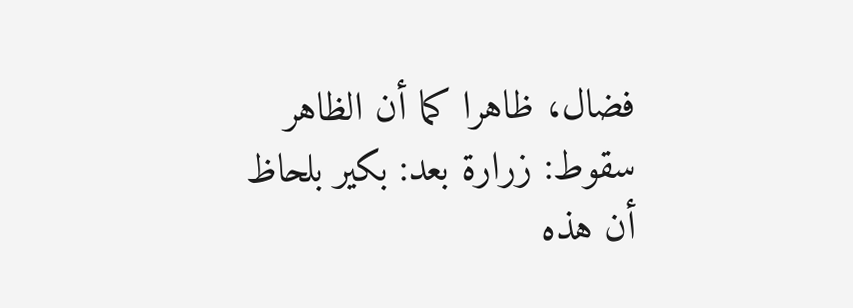فضال، ظاهرا كما أن الظاهر سقوط: زرارة بعد: بكير بلحاظ أن هذه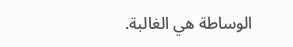الوساطة هي الغالبة.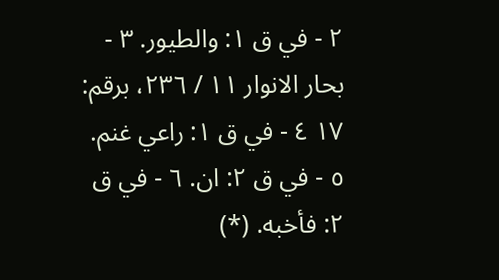٢ - في ق ١: والطيور. ٣ - بحار الانوار ١١ / ٢٣٦، برقم: ١٧ ٤ - في ق ١: راعي غنم. ٥ - في ق ٢: ان. ٦ - في ق ٢: فأخبه. (*)